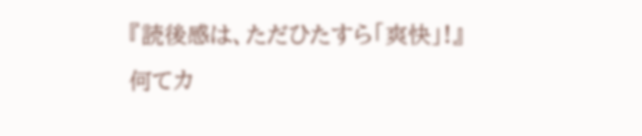『読後感は、ただひたすら「爽快」!』
何てカ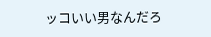ッコいい男なんだろ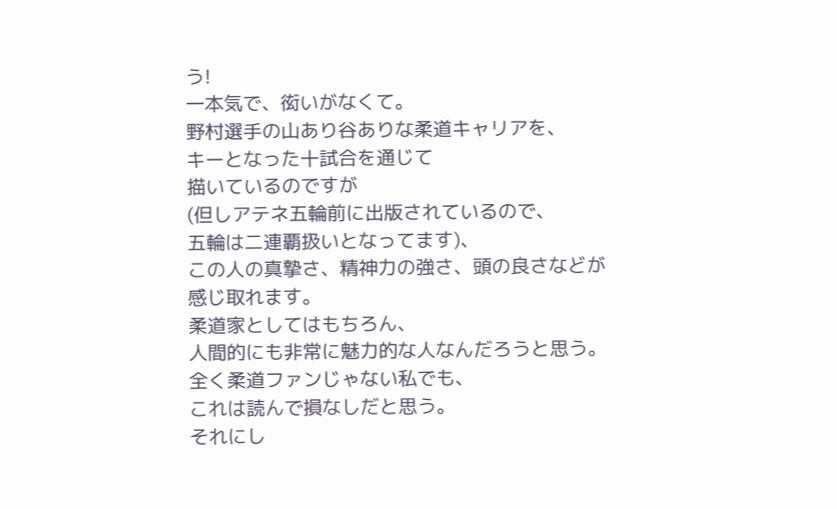う!
一本気で、衒いがなくて。
野村選手の山あり谷ありな柔道キャリアを、
キーとなった十試合を通じて
描いているのですが
(但しアテネ五輪前に出版されているので、
五輪は二連覇扱いとなってます)、
この人の真摯さ、精神力の強さ、頭の良さなどが
感じ取れます。
柔道家としてはもちろん、
人間的にも非常に魅力的な人なんだろうと思う。
全く柔道ファンじゃない私でも、
これは読んで損なしだと思う。
それにし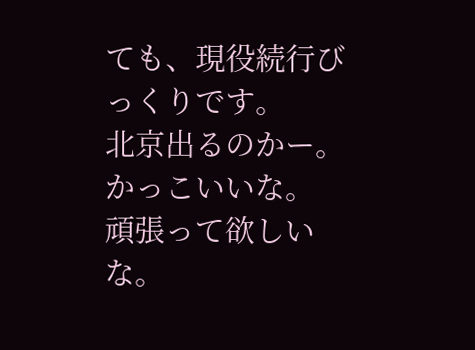ても、現役続行びっくりです。
北京出るのかー。
かっこいいな。
頑張って欲しいな。